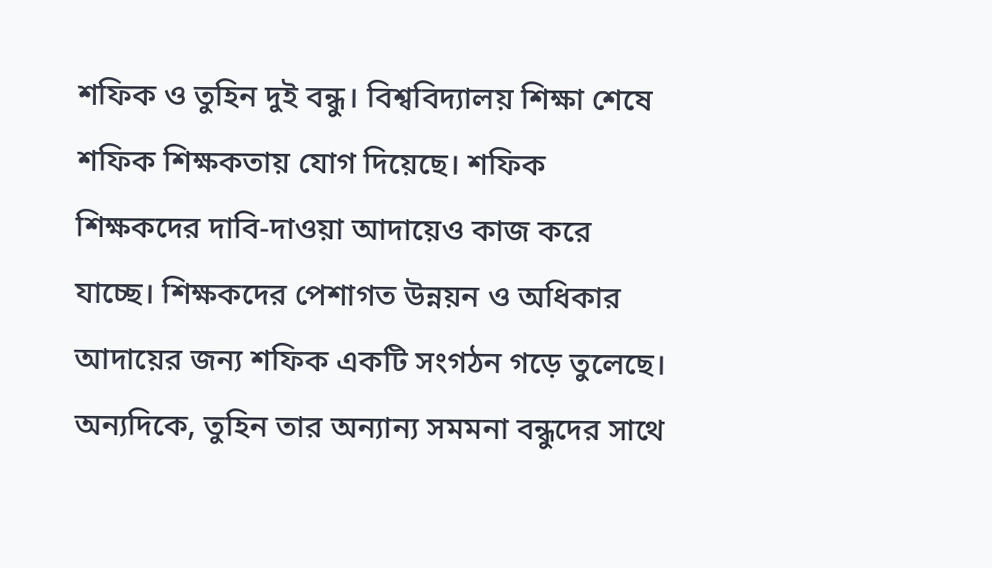শফিক ও তুহিন দুই বন্ধু। বিশ্ববিদ্যালয় শিক্ষা শেষে শফিক শিক্ষকতায় যোগ দিয়েছে। শফিক শিক্ষকদের দাবি-দাওয়া আদায়েও কাজ করে যাচ্ছে। শিক্ষকদের পেশাগত উন্নয়ন ও অধিকার আদায়ের জন্য শফিক একটি সংগঠন গড়ে তুলেছে। অন্যদিকে, তুহিন তার অন্যান্য সমমনা বন্ধুদের সাথে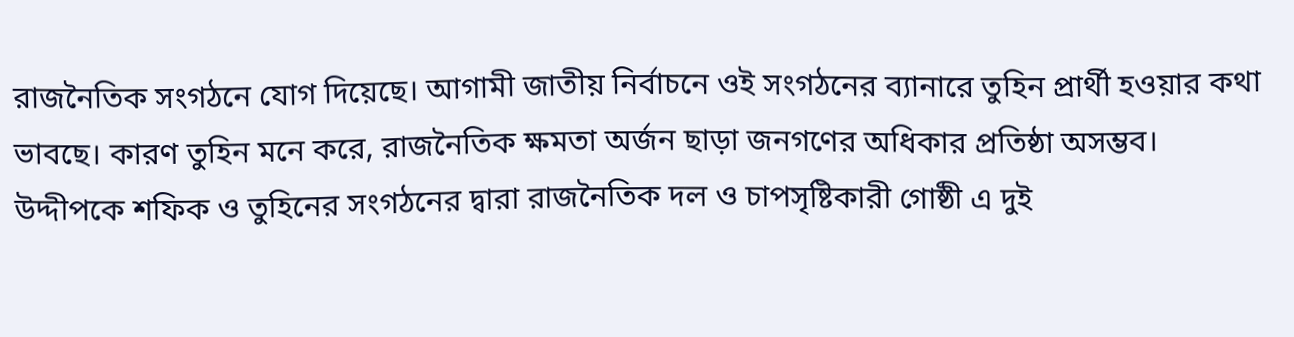রাজনৈতিক সংগঠনে যোগ দিয়েছে। আগামী জাতীয় নির্বাচনে ওই সংগঠনের ব্যানারে তুহিন প্রার্থী হওয়ার কথা ভাবছে। কারণ তুহিন মনে করে, রাজনৈতিক ক্ষমতা অর্জন ছাড়া জনগণের অধিকার প্রতিষ্ঠা অসম্ভব।
উদ্দীপকে শফিক ও তুহিনের সংগঠনের দ্বারা রাজনৈতিক দল ও চাপসৃষ্টিকারী গোষ্ঠী এ দুই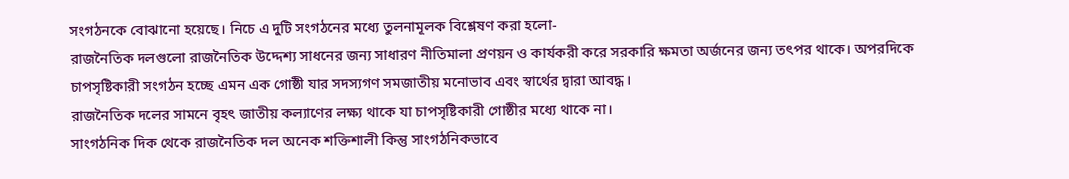সংগঠনকে বোঝানো হয়েছে। নিচে এ দুটি সংগঠনের মধ্যে তুলনামূলক বিশ্লেষণ করা হলো-
রাজনৈতিক দলগুলো রাজনৈতিক উদ্দেশ্য সাধনের জন্য সাধারণ নীতিমালা প্রণয়ন ও কার্যকরী করে সরকারি ক্ষমতা অর্জনের জন্য তৎপর থাকে। অপরদিকে চাপসৃষ্টিকারী সংগঠন হচ্ছে এমন এক গোষ্ঠী যার সদস্যগণ সমজাতীয় মনোভাব এবং স্বার্থের দ্বারা আবদ্ধ।
রাজনৈতিক দলের সামনে বৃহৎ জাতীয় কল্যাণের লক্ষ্য থাকে যা চাপসৃষ্টিকারী গোষ্ঠীর মধ্যে থাকে না।
সাংগঠনিক দিক থেকে রাজনৈতিক দল অনেক শক্তিশালী কিন্তু সাংগঠনিকভাবে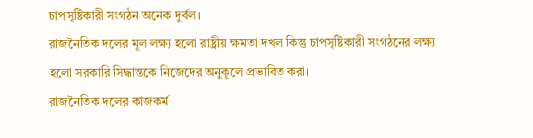চাপসৃষ্টিকারী সংগঠন অনেক দুর্বল।
রাজনৈতিক দলের মূল লক্ষ্য হলো রাষ্ট্রীয় ক্ষমতা দখল কিন্তু চাপসৃষ্টিকারী সংগঠনের লক্ষ্য হলো সরকারি সিদ্ধান্তকে নিজেদের অনুকূলে প্রভাবিত করা।
রাজনৈতিক দলের কাজকর্ম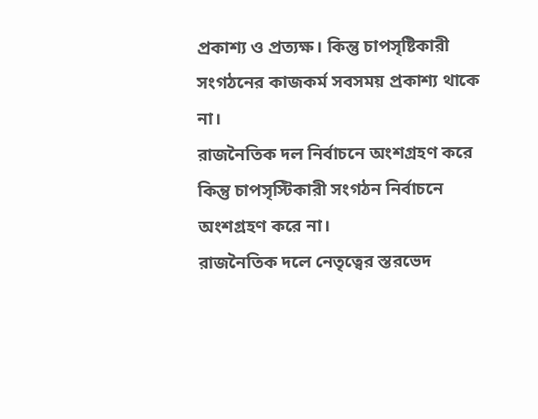প্রকাশ্য ও প্রত্যক্ষ। কিন্তু চাপসৃষ্টিকারী সংগঠনের কাজকর্ম সবসময় প্রকাশ্য থাকে না।
রাজনৈতিক দল নির্বাচনে অংশগ্রহণ করে কিন্তু চাপসৃস্টিকারী সংগঠন নির্বাচনে অংশগ্রহণ করে না।
রাজনৈতিক দলে নেতৃত্বের স্তরভেদ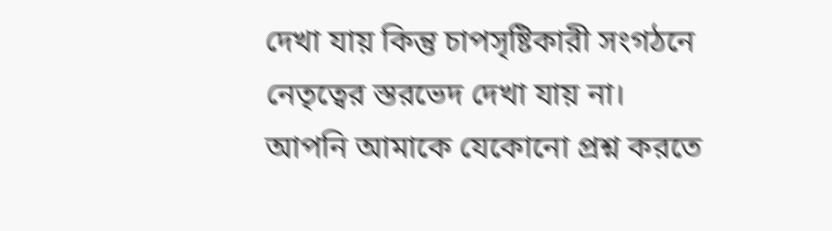দেখা যায় কিন্তু চাপসৃষ্টিকারী সংগঠনে নেতৃত্বের স্তরভেদ দেখা যায় না।
আপনি আমাকে যেকোনো প্রশ্ন করতে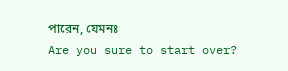পারেন, যেমনঃ
Are you sure to start over?